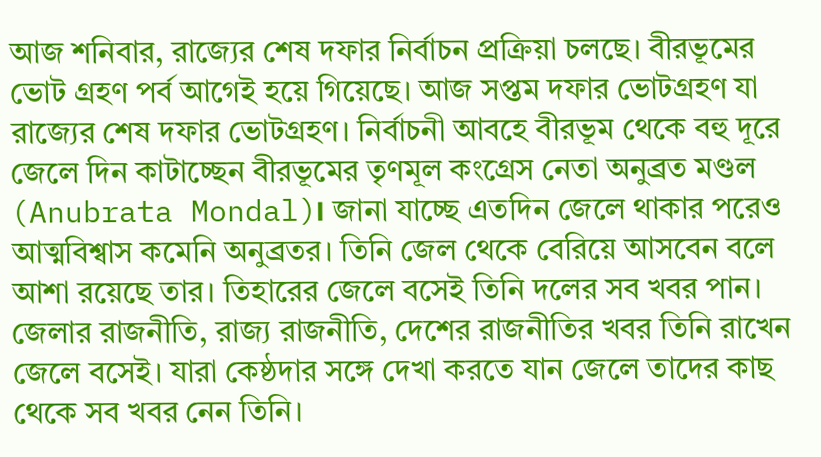আজ শনিবার, রাজ্যের শেষ দফার নির্বাচন প্রক্রিয়া চলছে। বীরভূমের ভোট গ্রহণ পর্ব আগেই হয়ে গিয়েছে। আজ সপ্তম দফার ভোটগ্রহণ যা রাজ্যের শেষ দফার ভোটগ্রহণ। নির্বাচনী আবহে বীরভূম থেকে বহু দূরে জেলে দিন কাটাচ্ছেন বীরভূমের তৃণমূল কংগ্রেস নেতা অনুব্রত মণ্ডল (Anubrata Mondal)। জানা যাচ্ছে এতদিন জেলে থাকার পরেও আত্মবিশ্বাস কমেনি অনুব্রতর। তিনি জেল থেকে বেরিয়ে আসবেন বলে আশা রয়েছে তার। তিহারের জেলে বসেই তিনি দলের সব খবর পান। জেলার রাজনীতি, রাজ্য রাজনীতি, দেশের রাজনীতির খবর তিনি রাখেন জেলে বসেই। যারা কেষ্ঠদার সঙ্গে দেখা করতে যান জেলে তাদের কাছ থেকে সব খবর নেন তিনি।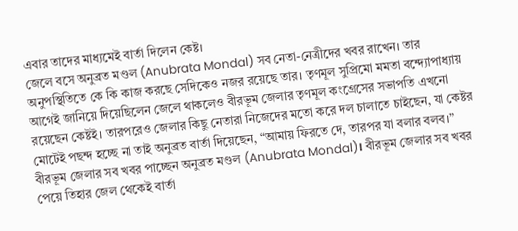এবার তাদের মাধ্যমেই বার্তা দিলেন কেষ্ট।
জেলে বসে অনুব্রত মণ্ডল (Anubrata Mondal) সব নেতা-নেত্রীদের খবর রাখেন। তার অনুপস্থিতিতে কে কি কাজ করছে সেদিকেও নজর রয়েছে তার। তৃণমূল সুপ্রিমো মমতা বন্দ্যোপাধ্যায় আগেই জানিয়ে দিয়েছিলেন জেলে থাকলেও বীরভূম জেলার তৃণমূল কংগ্রেসের সভাপতি এখনো রয়েছেন কেষ্টই। তারপরেও জেলার কিছু নেতারা নিজেদের মতো করে দল চালাতে চাইছেন, যা কেষ্টর মোটেই পছন্দ হচ্ছে না তাই অনুব্রত বার্তা দিয়েছেন, “আমায় ফিরতে দে, তারপর যা বলার বলব।”
বীরভূম জেলার সব খবর পাচ্ছেন অনুব্রত মণ্ডল (Anubrata Mondal)। বীরভূম জেলার সব খবর পেয়ে তিহার জেল থেকেই বার্তা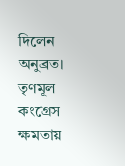দিলেন অনুব্রত। তৃণমূল কংগ্রেস ক্ষমতায়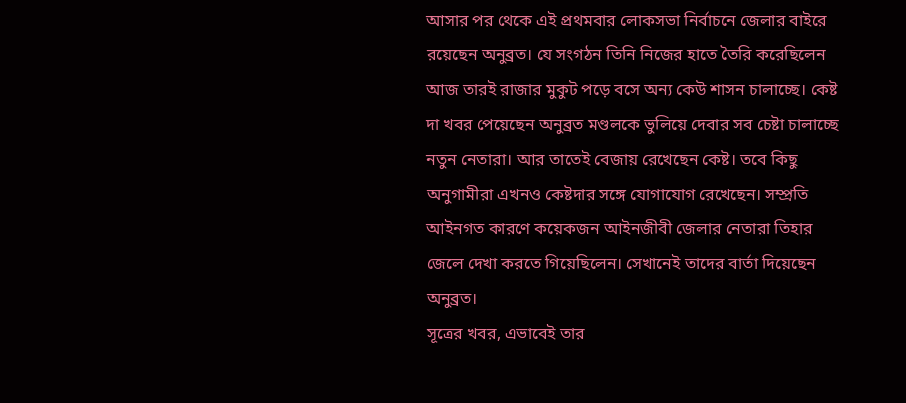আসার পর থেকে এই প্রথমবার লোকসভা নির্বাচনে জেলার বাইরে রয়েছেন অনুব্রত। যে সংগঠন তিনি নিজের হাতে তৈরি করেছিলেন আজ তারই রাজার মুকুট পড়ে বসে অন্য কেউ শাসন চালাচ্ছে। কেষ্ট দা খবর পেয়েছেন অনুব্রত মণ্ডলকে ভুলিয়ে দেবার সব চেষ্টা চালাচ্ছে নতুন নেতারা। আর তাতেই বেজায় রেখেছেন কেষ্ট। তবে কিছু অনুগামীরা এখনও কেষ্টদার সঙ্গে যোগাযোগ রেখেছেন। সম্প্রতি আইনগত কারণে কয়েকজন আইনজীবী জেলার নেতারা তিহার জেলে দেখা করতে গিয়েছিলেন। সেখানেই তাদের বার্তা দিয়েছেন অনুব্রত।
সূত্রের খবর, এভাবেই তার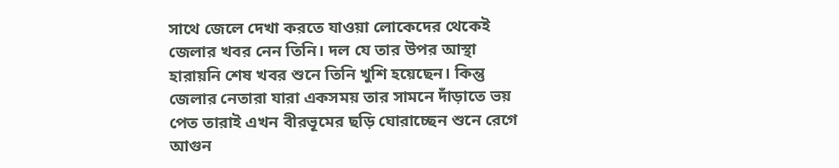সাথে জেলে দেখা করতে যাওয়া লোকেদের থেকেই জেলার খবর নেন তিনি। দল যে তার উপর আস্থা হারায়নি শেষ খবর শুনে তিনি খুশি হয়েছেন। কিন্তু জেলার নেতারা যারা একসময় তার সামনে দাঁড়াতে ভয় পেত তারাই এখন বীরভূমের ছড়ি ঘোরাচ্ছেন শুনে রেগে আগুন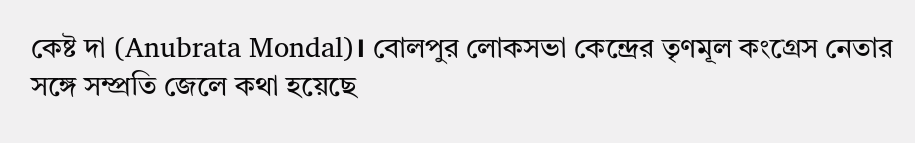কেষ্ট দা (Anubrata Mondal)। বোলপুর লোকসভা কেন্দ্রের তৃণমূল কংগ্রেস নেতার সঙ্গে সম্প্রতি জেলে কথা হয়েছে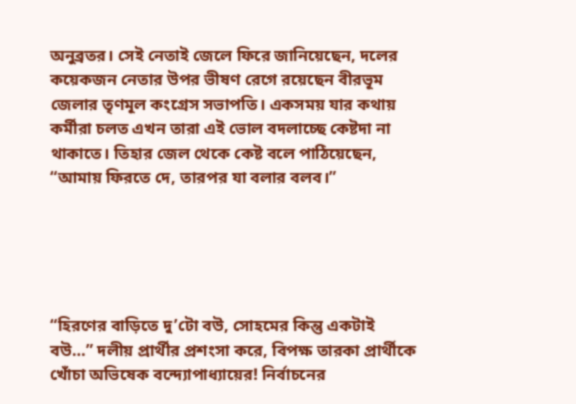অনুব্রতর। সেই নেতাই জেলে ফিরে জানিয়েছেন, দলের কয়েকজন নেতার উপর ভীষণ রেগে রয়েছেন বীরভূম জেলার তৃণমূল কংগ্রেস সভাপতি। একসময় যার কথায় কর্মীরা চলত এখন তারা এই ভোল বদলাচ্ছে কেষ্টদা না থাকাতে। তিহার জেল থেকে কেষ্ট বলে পাঠিয়েছেন, “আমায় ফিরতে দে, তারপর যা বলার বলব।”





“হিরণের বাড়িতে দু’টো বউ, সোহমের কিন্তু একটাই বউ…” দলীয় প্রার্থীর প্রশংসা করে, বিপক্ষ তারকা প্রার্থীকে খোঁচা অভিষেক বন্দ্যোপাধ্যায়ের! নির্বাচনের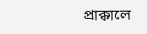প্রাক্কালে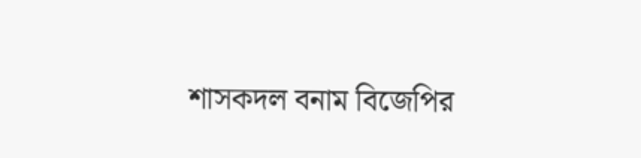শাসকদল বনাম বিজেপির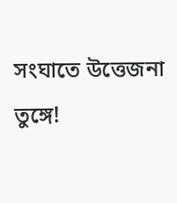সংঘাতে উত্তেজনা তুঙ্গে!